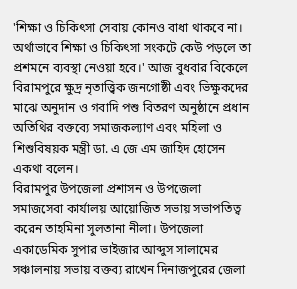'শিক্ষা ও চিকিৎসা সেবায় কোনও বাধা থাকবে না। অর্থাভাবে শিক্ষা ও চিকিৎসা সংকটে কেউ পড়লে তা প্রশমনে ব্যবস্থা নেওয়া হবে।' আজ বুধবার বিকেলে বিরামপুরে ক্ষুদ্র নৃতাত্ত্বিক জনগোষ্ঠী এবং ভিক্ষুকদের মাঝে অনুদান ও গবাদি পশু বিতরণ অনুষ্ঠানে প্রধান অতিথির বক্তব্যে সমাজকল্যাণ এবং মহিলা ও শিশুবিষয়ক মন্ত্রী ডা. এ জে এম জাহিদ হোসেন একথা বলেন।
বিরামপুর উপজেলা প্রশাসন ও উপজেলা সমাজসেবা কার্যালয় আয়োজিত সভায় সভাপতিত্ব করেন তাহমিনা সুলতানা নীলা। উপজেলা একাডেমিক সুপার ভাইজার আব্দুস সালামের সঞ্চালনায় সভায় বক্তব্য রাখেন দিনাজপুরের জেলা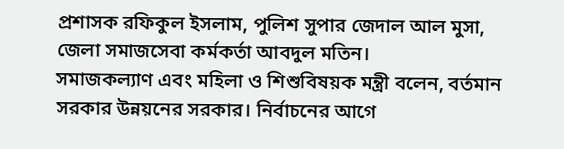প্রশাসক রফিকুল ইসলাম, পুলিশ সুপার জেদাল আল মুসা, জেলা সমাজসেবা কর্মকর্তা আবদুল মতিন।
সমাজকল্যাণ এবং মহিলা ও শিশুবিষয়ক মন্ত্রী বলেন, বর্তমান সরকার উন্নয়নের সরকার। নির্বাচনের আগে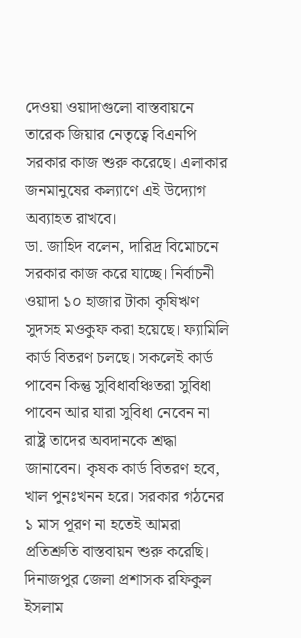দেওয়া ওয়াদাগুলো বাস্তবায়নে তারেক জিয়ার নেতৃত্বে বিএনপি সরকার কাজ শুরু করেছে। এলাকার জনমানুষের কল্যাণে এই উদ্যোগ অব্যাহত রাখবে।
ডা. জাহিদ বলেন, দারিদ্র বিমোচনে সরকার কাজ করে যাচ্ছে। নির্বাচনী ওয়াদা ১০ হাজার টাকা কৃষিঋণ সুদসহ মওকুফ করা হয়েছে। ফ্যামিলি কার্ড বিতরণ চলছে। সকলেই কার্ড পাবেন কিন্তু সুবিধাবঞ্চিতরা সুবিধা পাবেন আর যারা সুবিধা নেবেন না রাষ্ট্র তাদের অবদানকে শ্রদ্ধা জানাবেন। কৃষক কার্ড বিতরণ হবে, খাল পুনঃখনন হরে। সরকার গঠনের ১ মাস পূরণ না হতেই আমরা প্রতিশ্রুতি বাস্তবায়ন শুরু করেছি।
দিনাজপুর জেলা প্রশাসক রফিকুল ইসলাম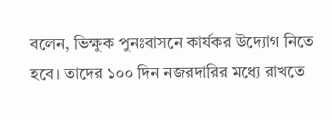বলেন, ভিক্ষুক পুনঃবাসনে কার্যকর উদ্যোগ নিতে হবে। তাদের ১০০ দিন নজরদারির মধ্যে রাখতে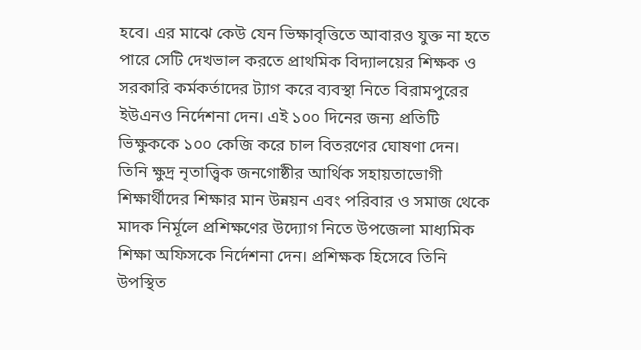হবে। এর মাঝে কেউ যেন ভিক্ষাবৃত্তিতে আবারও যুক্ত না হতে পারে সেটি দেখভাল করতে প্রাথমিক বিদ্যালয়ের শিক্ষক ও সরকারি কর্মকর্তাদের ট্যাগ করে ব্যবস্থা নিতে বিরামপুরের ইউএনও নির্দেশনা দেন। এই ১০০ দিনের জন্য প্রতিটি ভিক্ষুককে ১০০ কেজি করে চাল বিতরণের ঘোষণা দেন।
তিনি ক্ষুদ্র নৃতাত্ত্বিক জনগোষ্ঠীর আর্থিক সহায়তাভোগী শিক্ষার্থীদের শিক্ষার মান উন্নয়ন এবং পরিবার ও সমাজ থেকে মাদক নির্মূলে প্রশিক্ষণের উদ্যোগ নিতে উপজেলা মাধ্যমিক শিক্ষা অফিসকে নির্দেশনা দেন। প্রশিক্ষক হিসেবে তিনি উপস্থিত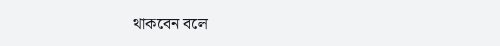থাকবেন বলে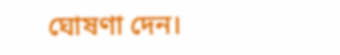ঘোষণা দেন।